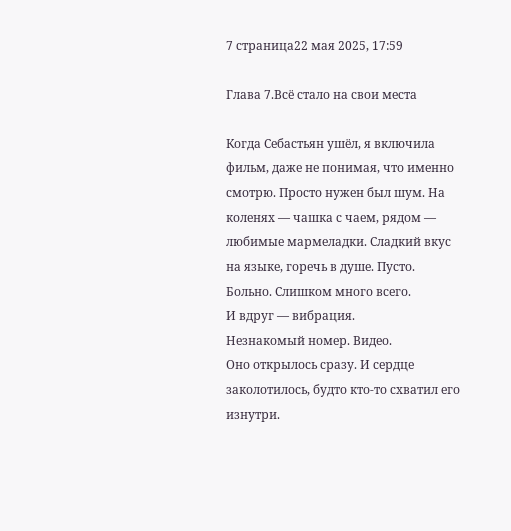7 страница22 мая 2025, 17:59

Глава 7.Всё стало на свои места

Когда Себастьян ушёл, я включила фильм, даже не понимая, что именно смотрю. Просто нужен был шум. На коленях — чашка с чаем, рядом — любимые мармеладки. Сладкий вкус на языке, горечь в душе. Пусто. Больно. Слишком много всего.
И вдруг — вибрация.
Незнакомый номер. Видео.
Оно открылось сразу. И сердце заколотилось, будто кто-то схватил его изнутри.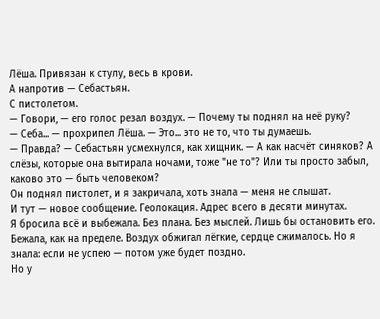Лёша. Привязан к стулу, весь в крови.
А напротив — Себастьян.
С пистолетом.
— Говори, — его голос резал воздух. — Почему ты поднял на неё руку?
— Себа... — прохрипел Лёша. — Это... это не то, что ты думаешь.
— Правда? — Себастьян усмехнулся, как хищник. — А как насчёт синяков? А слёзы, которые она вытирала ночами, тоже "не то"? Или ты просто забыл, каково это — быть человеком?
Он поднял пистолет, и я закричала, хоть знала — меня не слышат.
И тут — новое сообщение. Геолокация. Адрес всего в десяти минутах.
Я бросила всё и выбежала. Без плана. Без мыслей. Лишь бы остановить его.
Бежала, как на пределе. Воздух обжигал лёгкие, сердце сжималось. Но я знала: если не успею — потом уже будет поздно.
Но у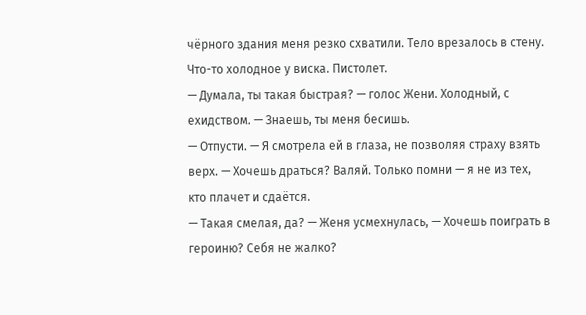чёрного здания меня резко схватили. Тело врезалось в стену. Что-то холодное у виска. Пистолет.
— Думала, ты такая быстрая? — голос Жени. Холодный, с ехидством. — Знаешь, ты меня бесишь.
— Отпусти. — Я смотрела ей в глаза, не позволяя страху взять верх. — Хочешь драться? Валяй. Только помни — я не из тех, кто плачет и сдаётся.
— Такая смелая, да? — Женя усмехнулась, — Хочешь поиграть в героиню? Себя не жалко?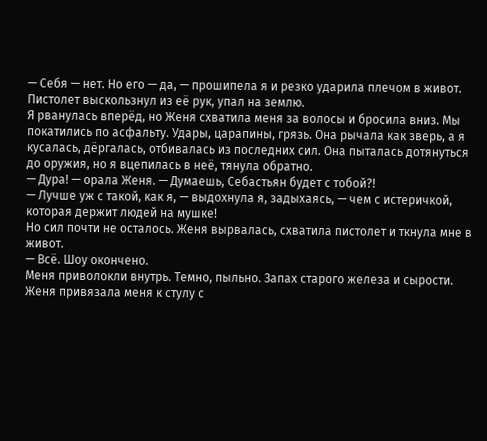— Себя — нет. Но его — да, — прошипела я и резко ударила плечом в живот. Пистолет выскользнул из её рук, упал на землю.
Я рванулась вперёд, но Женя схватила меня за волосы и бросила вниз. Мы покатились по асфальту. Удары, царапины, грязь. Она рычала как зверь, а я кусалась, дёргалась, отбивалась из последних сил. Она пыталась дотянуться до оружия, но я вцепилась в неё, тянула обратно.
— Дура! — орала Женя. — Думаешь, Себастьян будет с тобой?!
— Лучше уж с такой, как я, — выдохнула я, задыхаясь, — чем с истеричкой, которая держит людей на мушке!
Но сил почти не осталось. Женя вырвалась, схватила пистолет и ткнула мне в живот.
— Всё. Шоу окончено.
Меня приволокли внутрь. Темно, пыльно. Запах старого железа и сырости. Женя привязала меня к стулу с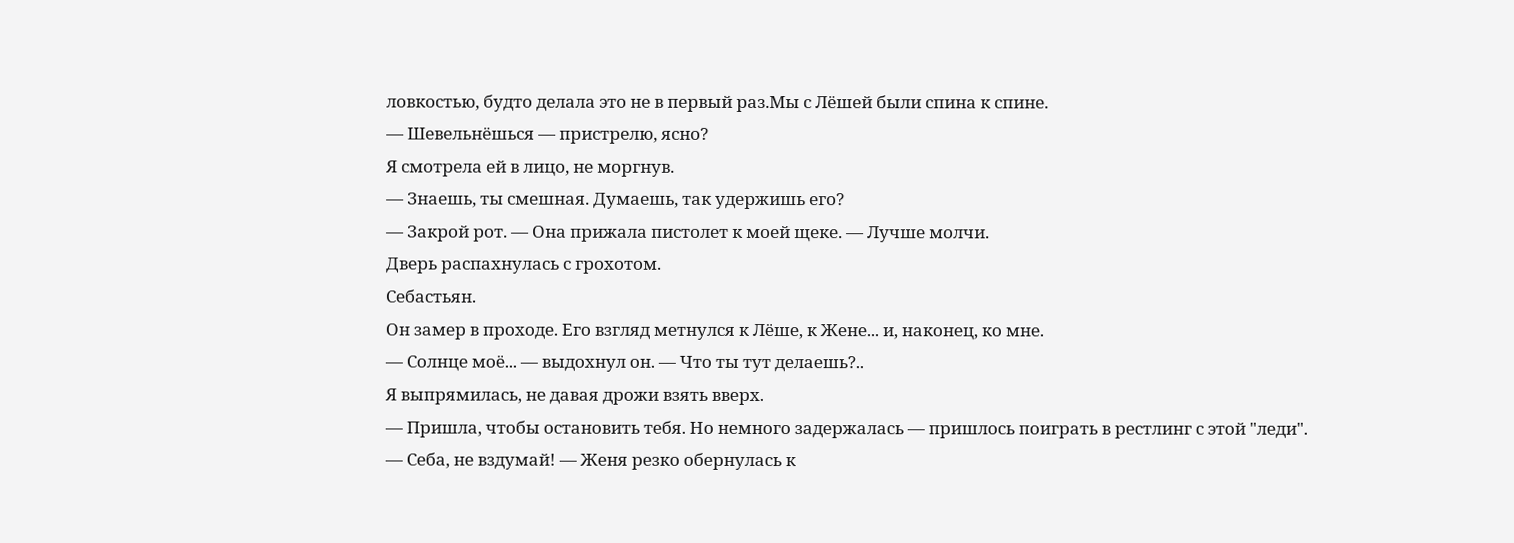ловкостью, будто делала это не в первый раз.Мы с Лёшей были спина к спине.
— Шевельнёшься — пристрелю, ясно?
Я смотрела ей в лицо, не моргнув.
— Знаешь, ты смешная. Думаешь, так удержишь его?
— Закрой рот. — Она прижала пистолет к моей щеке. — Лучше молчи.
Дверь распахнулась с грохотом.
Себастьян.
Он замер в проходе. Его взгляд метнулся к Лёше, к Жене... и, наконец, ко мне.
— Солнце моё... — выдохнул он. — Что ты тут делаешь?..
Я выпрямилась, не давая дрожи взять вверх.
— Пришла, чтобы остановить тебя. Но немного задержалась — пришлось поиграть в рестлинг с этой "леди".
— Себа, не вздумай! — Женя резко обернулась к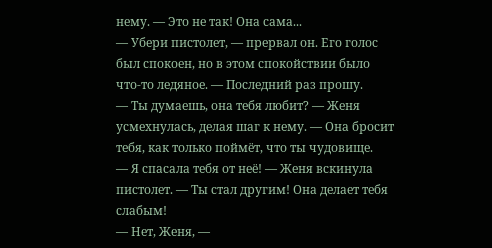нему. — Это не так! Она сама...
— Убери пистолет, — прервал он. Его голос был спокоен, но в этом спокойствии было что-то ледяное. — Последний раз прошу.
— Ты думаешь, она тебя любит? — Женя усмехнулась, делая шаг к нему. — Она бросит тебя, как только поймёт, что ты чудовище.
— Я спасала тебя от неё! — Женя вскинула пистолет. — Ты стал другим! Она делает тебя слабым!
— Нет, Женя, —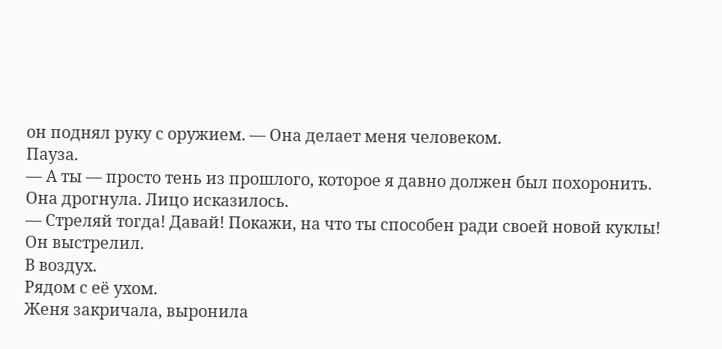он поднял руку с оружием. — Она делает меня человеком.
Пауза.
— А ты — просто тень из прошлого, которое я давно должен был похоронить.
Она дрогнула. Лицо исказилось.
— Стреляй тогда! Давай! Покажи, на что ты способен ради своей новой куклы!
Он выстрелил.
В воздух.
Рядом с её ухом.
Женя закричала, выронила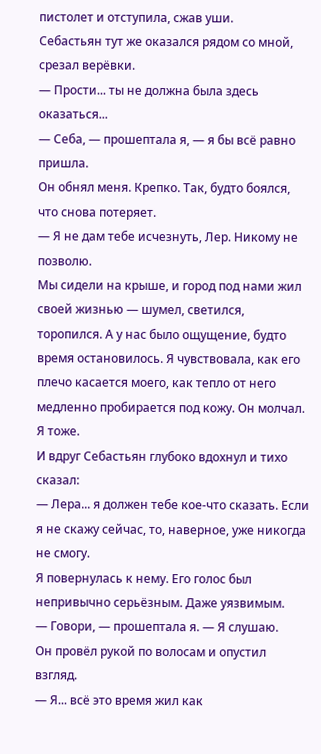пистолет и отступила, сжав уши.
Себастьян тут же оказался рядом со мной, срезал верёвки.
— Прости... ты не должна была здесь оказаться...
— Себа, — прошептала я, — я бы всё равно пришла.
Он обнял меня. Крепко. Так, будто боялся, что снова потеряет.
— Я не дам тебе исчезнуть, Лер. Никому не позволю.
Мы сидели на крыше, и город под нами жил своей жизнью — шумел, светился, торопился. А у нас было ощущение, будто время остановилось. Я чувствовала, как его плечо касается моего, как тепло от него медленно пробирается под кожу. Он молчал. Я тоже.
И вдруг Себастьян глубоко вдохнул и тихо сказал:
— Лера... я должен тебе кое-что сказать. Если я не скажу сейчас, то, наверное, уже никогда не смогу.
Я повернулась к нему. Его голос был непривычно серьёзным. Даже уязвимым.
— Говори, — прошептала я. — Я слушаю.
Он провёл рукой по волосам и опустил взгляд.
— Я... всё это время жил как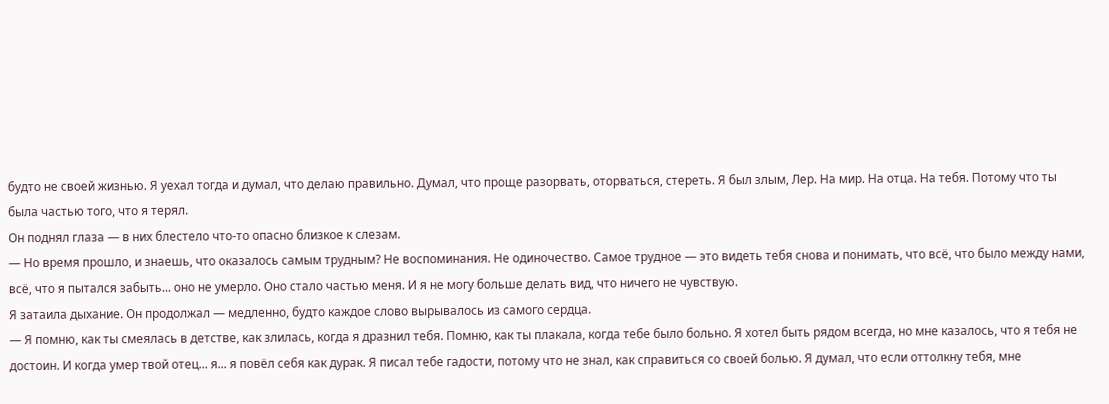будто не своей жизнью. Я уехал тогда и думал, что делаю правильно. Думал, что проще разорвать, оторваться, стереть. Я был злым, Лер. На мир. На отца. На тебя. Потому что ты была частью того, что я терял.
Он поднял глаза — в них блестело что-то опасно близкое к слезам.
— Но время прошло, и знаешь, что оказалось самым трудным? Не воспоминания. Не одиночество. Самое трудное — это видеть тебя снова и понимать, что всё, что было между нами, всё, что я пытался забыть... оно не умерло. Оно стало частью меня. И я не могу больше делать вид, что ничего не чувствую.
Я затаила дыхание. Он продолжал — медленно, будто каждое слово вырывалось из самого сердца.
— Я помню, как ты смеялась в детстве, как злилась, когда я дразнил тебя. Помню, как ты плакала, когда тебе было больно. Я хотел быть рядом всегда, но мне казалось, что я тебя не достоин. И когда умер твой отец... я... я повёл себя как дурак. Я писал тебе гадости, потому что не знал, как справиться со своей болью. Я думал, что если оттолкну тебя, мне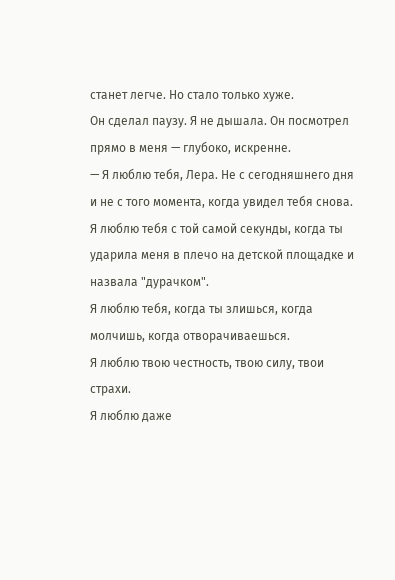станет легче. Но стало только хуже.
Он сделал паузу. Я не дышала. Он посмотрел прямо в меня — глубоко, искренне.
— Я люблю тебя, Лера. Не с сегодняшнего дня и не с того момента, когда увидел тебя снова. Я люблю тебя с той самой секунды, когда ты ударила меня в плечо на детской площадке и назвала "дурачком".
Я люблю тебя, когда ты злишься, когда молчишь, когда отворачиваешься.
Я люблю твою честность, твою силу, твои страхи.
Я люблю даже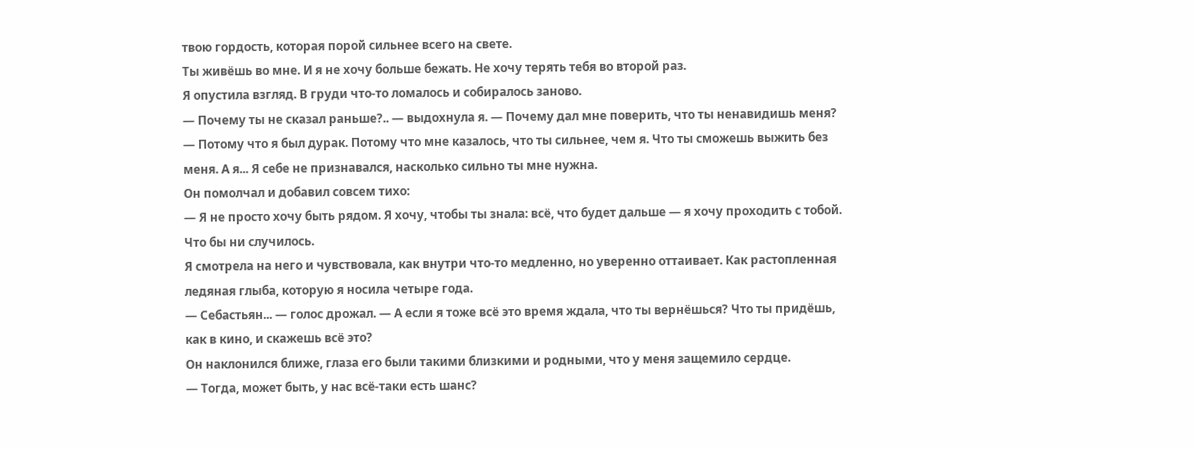твою гордость, которая порой сильнее всего на свете.
Ты живёшь во мне. И я не хочу больше бежать. Не хочу терять тебя во второй раз.
Я опустила взгляд. В груди что-то ломалось и собиралось заново.
— Почему ты не сказал раньше?.. — выдохнула я. — Почему дал мне поверить, что ты ненавидишь меня?
— Потому что я был дурак. Потому что мне казалось, что ты сильнее, чем я. Что ты сможешь выжить без меня. А я... Я себе не признавался, насколько сильно ты мне нужна.
Он помолчал и добавил совсем тихо:
— Я не просто хочу быть рядом. Я хочу, чтобы ты знала: всё, что будет дальше — я хочу проходить с тобой. Что бы ни случилось.
Я смотрела на него и чувствовала, как внутри что-то медленно, но уверенно оттаивает. Как растопленная ледяная глыба, которую я носила четыре года.
— Себастьян... — голос дрожал. — А если я тоже всё это время ждала, что ты вернёшься? Что ты придёшь, как в кино, и скажешь всё это?
Он наклонился ближе, глаза его были такими близкими и родными, что у меня защемило сердце.
— Тогда, может быть, у нас всё-таки есть шанс?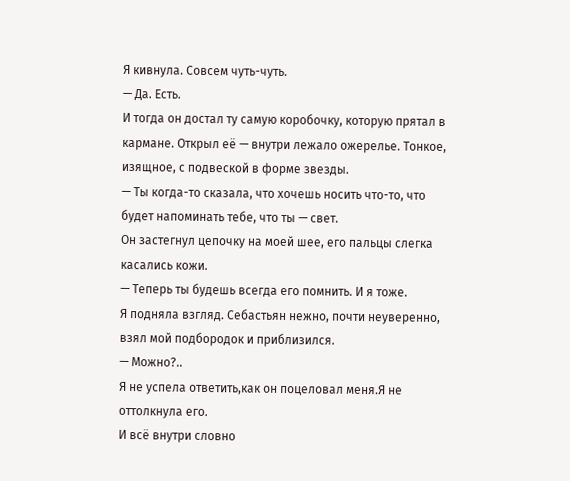Я кивнула. Совсем чуть-чуть.
— Да. Есть.
И тогда он достал ту самую коробочку, которую прятал в кармане. Открыл её — внутри лежало ожерелье. Тонкое, изящное, с подвеской в форме звезды.
— Ты когда-то сказала, что хочешь носить что-то, что будет напоминать тебе, что ты — свет.
Он застегнул цепочку на моей шее, его пальцы слегка касались кожи.
— Теперь ты будешь всегда его помнить. И я тоже.
Я подняла взгляд. Себастьян нежно, почти неуверенно, взял мой подбородок и приблизился.
— Можно?..
Я не успела ответить,как он поцеловал меня.Я не оттолкнула его.
И всё внутри словно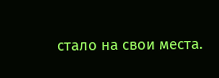стало на свои места.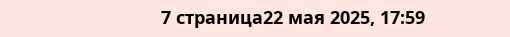7 страница22 мая 2025, 17:59